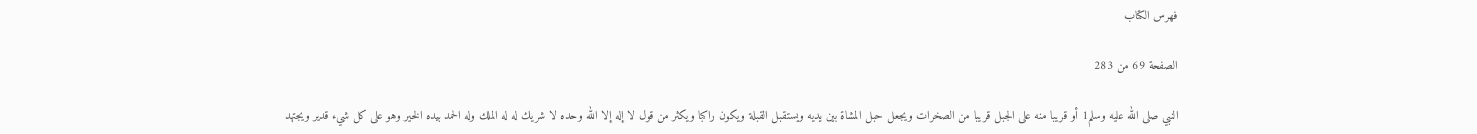فهرس الكتاب

الصفحة 69 من 283

النبي صلى الله عليه وسلم1 أو قريبا منه على الجبل قريبا من الصخرات ويجعل حبل المشاة بين يديه ويستقبل القبلة ويكون راكبا ويكثر من قول لا إله إلا الله وحده لا شريك له له الملك وله الحمد بيده الخير وهو على كل شيء قدير ويجتهد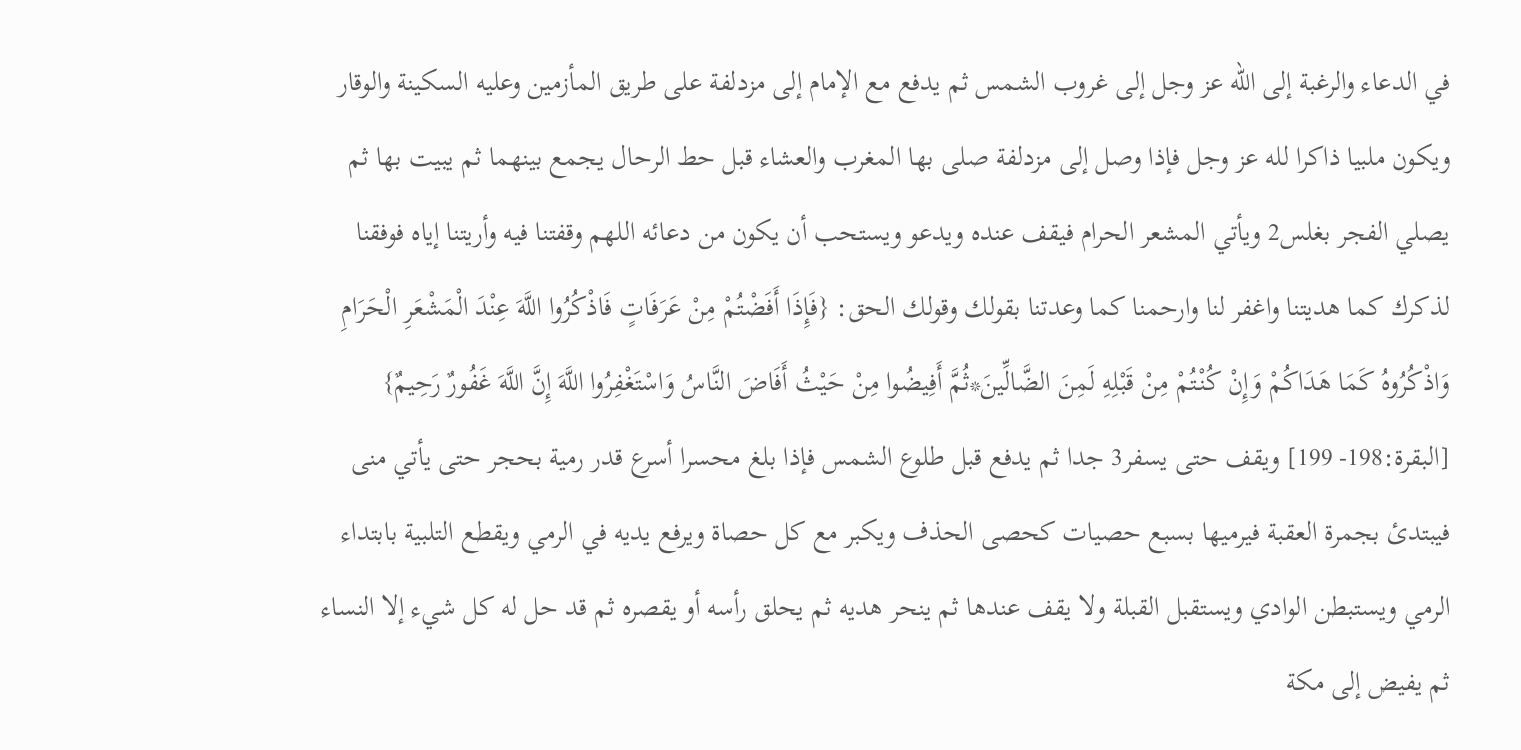في الدعاء والرغبة إلى الله عز وجل إلى غروب الشمس ثم يدفع مع الإمام إلى مزدلفة على طريق المأزمين وعليه السكينة والوقار ويكون ملبيا ذاكرا لله عز وجل فإذا وصل إلى مزدلفة صلى بها المغرب والعشاء قبل حط الرحال يجمع بينهما ثم يبيت بها ثم يصلي الفجر بغلس2 ويأتي المشعر الحرام فيقف عنده ويدعو ويستحب أن يكون من دعائه اللهم وقفتنا فيه وأريتنا إياه فوفقنا لذكرك كما هديتنا واغفر لنا وارحمنا كما وعدتنا بقولك وقولك الحق: {فَإِذَا أَفَضْتُمْ مِنْ عَرَفَاتٍ فَاذْكُرُوا اللَّهَ عِنْدَ الْمَشْعَرِ الْحَرَامِ وَاذْكُرُوهُ كَمَا هَدَاكُمْ وَإِنْ كُنْتُمْ مِنْ قَبْلِهِ لَمِنَ الضَّالِّينَ*ثُمَّ أَفِيضُوا مِنْ حَيْثُ أَفَاضَ النَّاسُ وَاسْتَغْفِرُوا اللَّهَ إِنَّ اللَّهَ غَفُورٌ رَحِيمٌ} [البقرة:198- 199] ويقف حتى يسفر3 جدا ثم يدفع قبل طلوع الشمس فإذا بلغ محسرا أسرع قدر رمية بحجر حتى يأتي منى فيبتدئ بجمرة العقبة فيرميها بسبع حصيات كحصى الحذف ويكبر مع كل حصاة ويرفع يديه في الرمي ويقطع التلبية بابتداء الرمي ويستبطن الوادي ويستقبل القبلة ولا يقف عندها ثم ينحر هديه ثم يحلق رأسه أو يقصره ثم قد حل له كل شيء إلا النساء ثم يفيض إلى مكة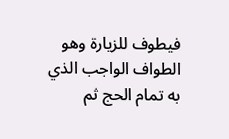فيطوف للزيارة وهو الطواف الواجب الذي به تمام الحج ثم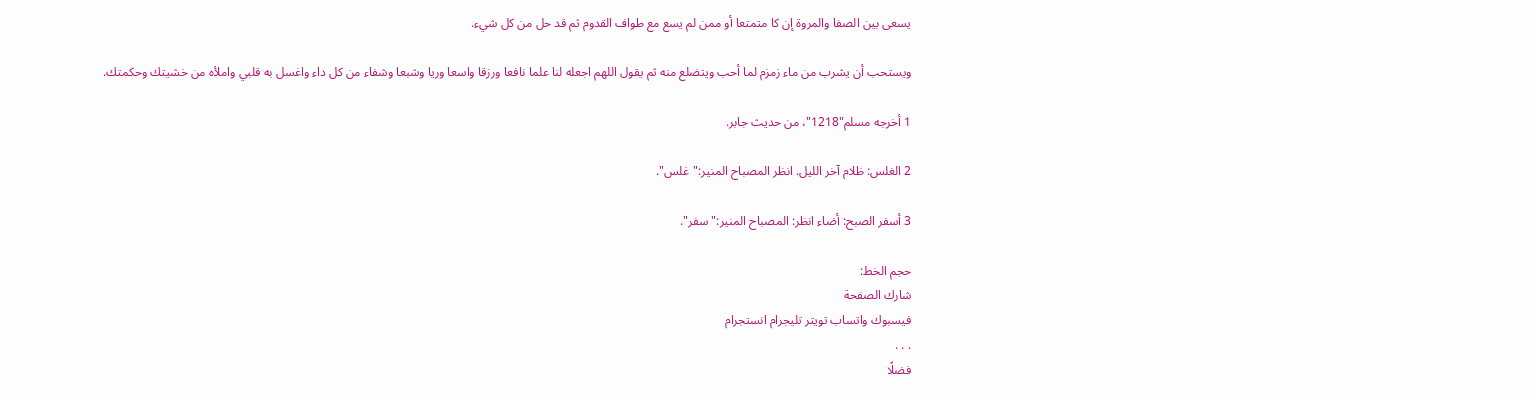يسعى بين الصفا والمروة إن كا متمتعا أو ممن لم يسع مع طواف القدوم ثم قد حل من كل شيء.

ويستحب أن يشرب من ماء زمزم لما أحب ويتضلع منه ثم يقول اللهم اجعله لنا علما نافعا ورزقا واسعا وريا وشبعا وشفاء من كل داء واغسل به قلبي واملأه من خشيتك وحكمتك.

1 أخرجه مسلم"1218"، من حديث جابر.

2 الغلس: ظلام آخر الليل. انظر المصباح المنير:"غلس".

3 أسفر الصبح: أضاء انظر: المصباح المنير:"سفر".

حجم الخط:
شارك الصفحة
فيسبوك واتساب تويتر تليجرام انستجرام
. . .
فضلًا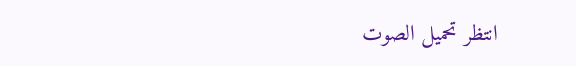انتظر تحميل الصوت